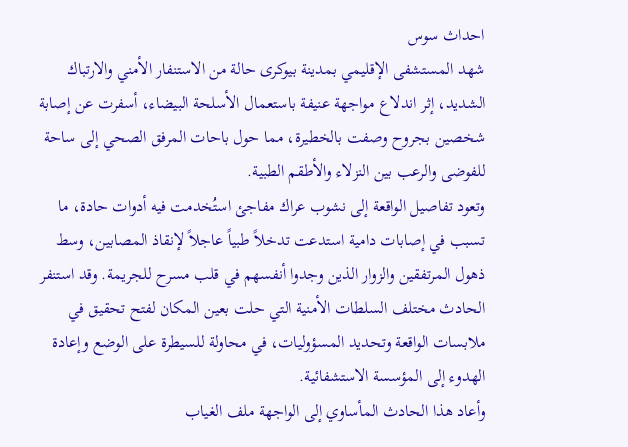احداث سوس
شهد المستشفى الإقليمي بمدينة بيوكرى حالة من الاستنفار الأمني والارتباك الشديد، إثر اندلاع مواجهة عنيفة باستعمال الأسلحة البيضاء، أسفرت عن إصابة شخصين بجروح وصفت بالخطيرة، مما حول باحات المرفق الصحي إلى ساحة للفوضى والرعب بين النزلاء والأطقم الطبية.
وتعود تفاصيل الواقعة إلى نشوب عراك مفاجئ استُخدمت فيه أدوات حادة، ما تسبب في إصابات دامية استدعت تدخلاً طبياً عاجلاً لإنقاذ المصابين، وسط ذهول المرتفقين والزوار الذين وجدوا أنفسهم في قلب مسرح للجريمة. وقد استنفر الحادث مختلف السلطات الأمنية التي حلت بعين المكان لفتح تحقيق في ملابسات الواقعة وتحديد المسؤوليات، في محاولة للسيطرة على الوضع وإعادة الهدوء إلى المؤسسة الاستشفائية.
وأعاد هذا الحادث المأساوي إلى الواجهة ملف الغياب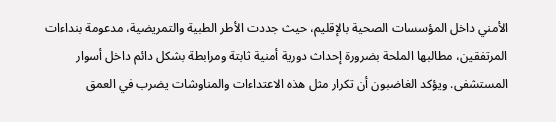الأمني داخل المؤسسات الصحية بالإقليم، حيث جددت الأطر الطبية والتمريضية، مدعومة بنداءات المرتفقين، مطالبها الملحة بضرورة إحداث دورية أمنية ثابتة ومرابطة بشكل دائم داخل أسوار المستشفى. ويؤكد الغاضبون أن تكرار مثل هذه الاعتداءات والمناوشات يضرب في العمق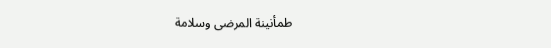طمأنينة المرضى وسلامة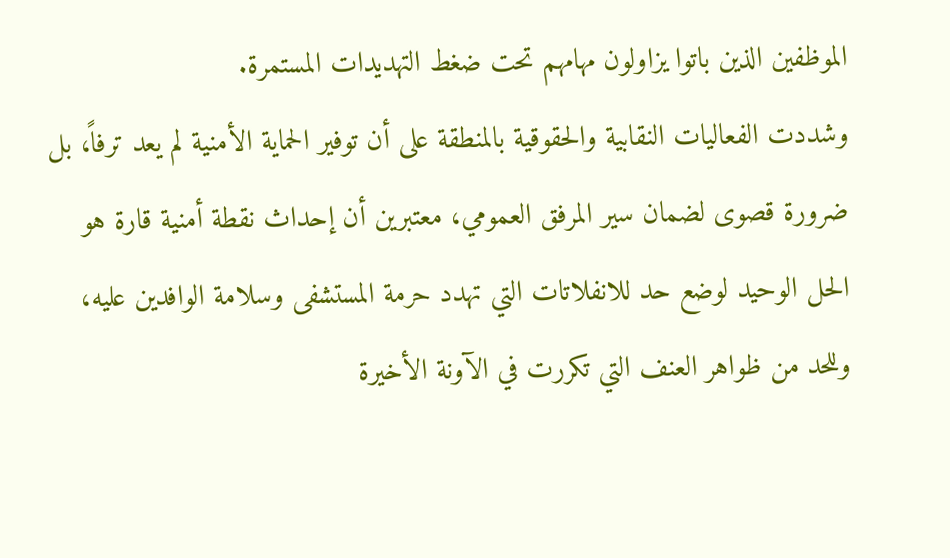الموظفين الذين باتوا يزاولون مهامهم تحت ضغط التهديدات المستمرة.
وشددت الفعاليات النقابية والحقوقية بالمنطقة على أن توفير الحماية الأمنية لم يعد ترفاً، بل ضرورة قصوى لضمان سير المرفق العمومي، معتبرين أن إحداث نقطة أمنية قارة هو الحل الوحيد لوضع حد للانفلاتات التي تهدد حرمة المستشفى وسلامة الوافدين عليه، وللحد من ظواهر العنف التي تكررت في الآونة الأخيرة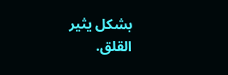بشكل يثير القلق.